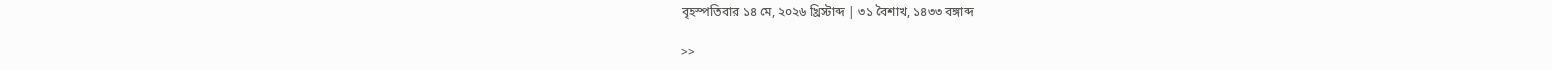বৃহস্পতিবার ১৪ মে, ২০২৬ খ্রিস্টাব্দ | ৩১ বৈশাখ, ১৪৩৩ বঙ্গাব্দ

>>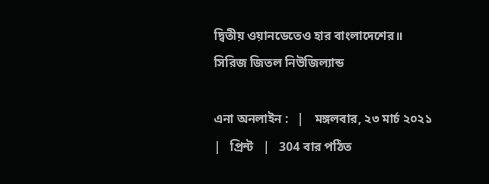দ্বিতীয় ওয়ানডেতেও হার বাংলাদেশের॥ সিরিজ জিতল নিউজিল্যান্ড

এনা অনলাইন :   |   মঙ্গলবার, ২৩ মার্চ ২০২১   |   প্রিন্ট   |   304 বার পঠিত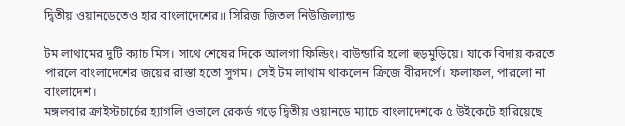দ্বিতীয় ওয়ানডেতেও হার বাংলাদেশের॥ সিরিজ জিতল নিউজিল্যান্ড

টম লাথামের দুটি ক্যাচ মিস। সাথে শেষের দিকে আলগা ফিল্ডিং। বাউন্ডারি হলো হুড়মুড়িয়ে। যাকে বিদায় করতে পারলে বাংলাদেশের জয়ের রাস্তা হতো সুগম। সেই টম লাথাম থাকলেন ক্রিজে বীরদর্পে। ফলাফল, পারলো না বাংলাদেশ।
মঙ্গলবার ক্রাইস্টচার্চের হ্যাগলি ওভালে রেকর্ড গড়ে দ্বিতীয় ওয়ানডে ম্যাচে বাংলাদেশকে ৫ উইকেটে হারিয়েছে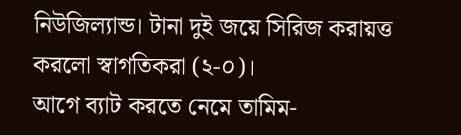নিউজিল্যান্ড। টানা দুই জয়ে সিরিজ করায়ত্ত করলো স্বাগতিকরা (২-০)।
আগে ব্যাট করতে নেমে তামিম-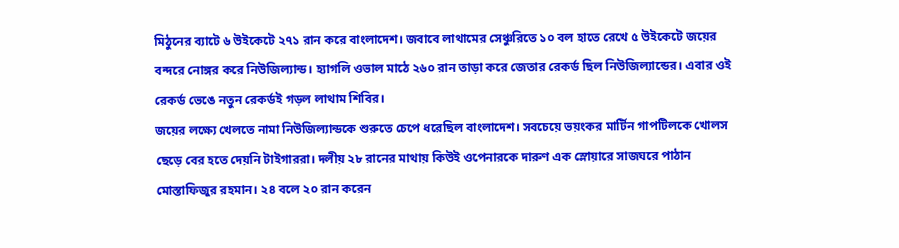মিঠুনের ব্যাটে ৬ উইকেটে ২৭১ রান করে বাংলাদেশ। জবাবে লাথামের সেঞ্চুরিতে ১০ বল হাতে রেখে ৫ উইকেটে জয়ের বন্দরে নোঙ্গর করে নিউজিল্যান্ড। হ্যাগলি ওভাল মাঠে ২৬০ রান তাড়া করে জেতার রেকর্ড ছিল নিউজিল্যান্ডের। এবার ওই রেকর্ড ভেঙে নতুন রেকর্ডই গড়ল লাথাম শিবির।
জয়ের লক্ষ্যে খেলতে নামা নিউজিল্যান্ডকে শুরুতে চেপে ধরেছিল বাংলাদেশ। সবচেয়ে ভয়ংকর মার্টিন গাপটিলকে খোলস ছেড়ে বের হতে দেয়নি টাইগাররা। দলীয় ২৮ রানের মাথায় কিউই ওপেনারকে দারুণ এক স্লোয়ারে সাজঘরে পাঠান মোস্তাফিজুর রহমান। ২৪ বলে ২০ রান করেন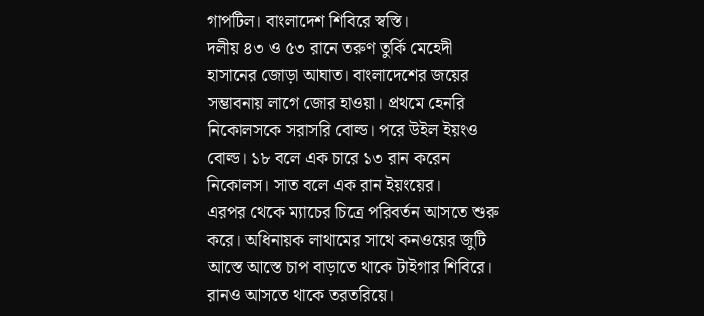গাপটিল। বাংলাদেশ শিবিরে স্বস্তি।
দলীয় ৪৩ ও ৫৩ রানে তরুণ তুর্কি মেহেদী হাসানের জোড়া আঘাত। বাংলাদেশের জয়ের সম্ভাবনায় লাগে জোর হাওয়া। প্রথমে হেনরি নিকোলসকে সরাসরি বোল্ড। পরে উইল ইয়ংও বোল্ড। ১৮ বলে এক চারে ১৩ রান করেন নিকোলস। সাত বলে এক রান ইয়ংয়ের।
এরপর থেকে ম্যাচের চিত্রে পরিবর্তন আসতে শুরু করে। অধিনায়ক লাথামের সাথে কনওয়ের জুটি আস্তে আস্তে চাপ বাড়াতে থাকে টাইগার শিবিরে। রানও আসতে থাকে তরতরিয়ে।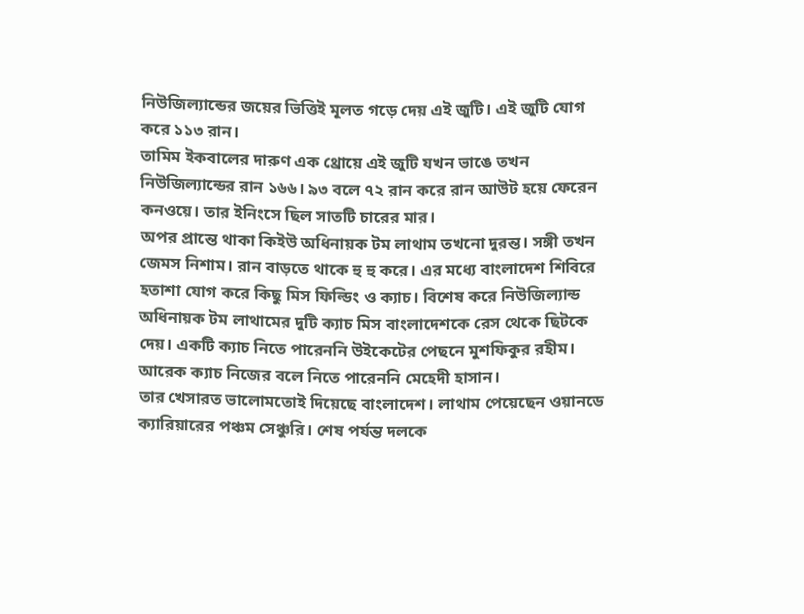নিউজিল্যান্ডের জয়ের ভিত্তিই মূলত গড়ে দেয় এই জুটি। এই জুটি যোগ করে ১১৩ রান।
তামিম ইকবালের দারুণ এক থ্রোয়ে এই জুটি যখন ভাঙে তখন নিউজিল্যান্ডের রান ১৬৬। ৯৩ বলে ৭২ রান করে রান আউট হয়ে ফেরেন কনওয়ে। তার ইনিংসে ছিল সাতটি চারের মার।
অপর প্রান্তে থাকা কিইউ অধিনায়ক টম লাথাম তখনো দুরন্ত। সঙ্গী তখন জেমস নিশাম। রান বাড়তে থাকে হু হু করে। এর মধ্যে বাংলাদেশ শিবিরে হতাশা যোগ করে কিছু মিস ফিল্ডিং ও ক্যাচ। বিশেষ করে নিউজিল্যান্ড অধিনায়ক টম লাথামের দুটি ক্যাচ মিস বাংলাদেশকে রেস থেকে ছিটকে দেয়। একটি ক্যাচ নিতে পারেননি উইকেটের পেছনে মুশফিকুর রহীম। আরেক ক্যাচ নিজের বলে নিতে পারেননি মেহেদী হাসান।
তার খেসারত ভালোমতোই দিয়েছে বাংলাদেশ। লাথাম পেয়েছেন ওয়ানডে ক্যারিয়ারের পঞ্চম সেঞ্চুরি। শেষ পর্যন্ত দলকে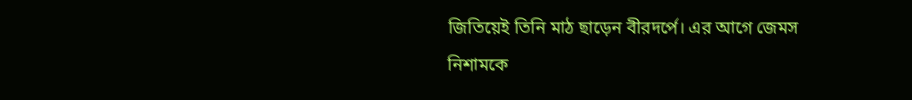জিতিয়েই তিনি মাঠ ছাড়েন বীরদর্পে। এর আগে জেমস নিশামকে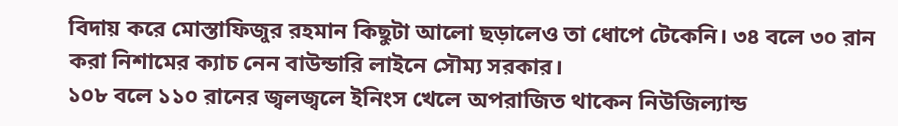বিদায় করে মোস্তাফিজুর রহমান কিছুটা আলো ছড়ালেও তা ধোপে টেকেনি। ৩৪ বলে ৩০ রান করা নিশামের ক্যাচ নেন বাউন্ডারি লাইনে সৌম্য সরকার।
১০৮ বলে ১১০ রানের জ্বলজ্বলে ইনিংস খেলে অপরাজিত থাকেন নিউজিল্যান্ড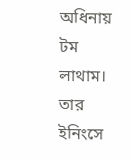অধিনায় টম লাথাম। তার ইনিংসে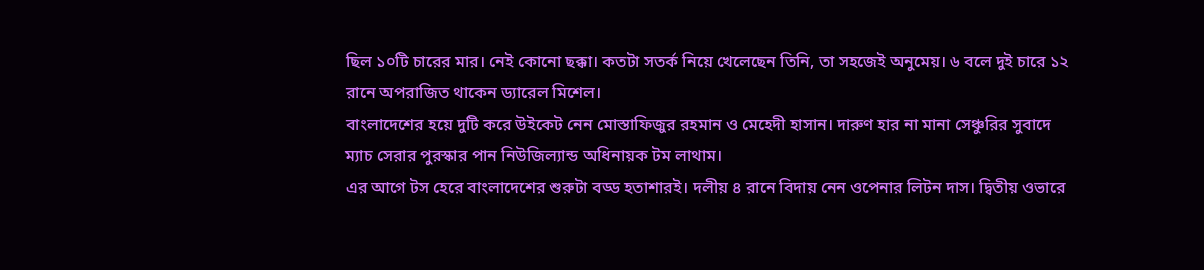ছিল ১০টি চারের মার। নেই কোনো ছক্কা। কতটা সতর্ক নিয়ে খেলেছেন তিনি, তা সহজেই অনুমেয়। ৬ বলে দুই চারে ১২ রানে অপরাজিত থাকেন ড্যারেল মিশেল।
বাংলাদেশের হয়ে দুটি করে উইকেট নেন মোস্তাফিজুর রহমান ও মেহেদী হাসান। দারুণ হার না মানা সেঞ্চুরির সুবাদে ম্যাচ সেরার পুরস্কার পান নিউজিল্যান্ড অধিনায়ক টম লাথাম।
এর আগে টস হেরে বাংলাদেশের শুরুটা বড্ড হতাশারই। দলীয় ৪ রানে বিদায় নেন ওপেনার লিটন দাস। দ্বিতীয় ওভারে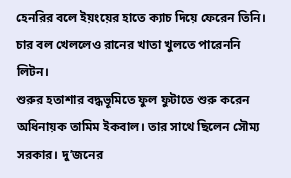হেনরির বলে ইয়ংয়ের হাতে ক্যাচ দিয়ে ফেরেন তিনি। চার বল খেললেও রানের খাতা খুলতে পারেননি লিটন।
শুরুর হতাশার বদ্ধভূমিতে ফুল ফুটাতে শুরু করেন অধিনায়ক তামিম ইকবাল। তার সাথে ছিলেন সৌম্য সরকার। দু’জনের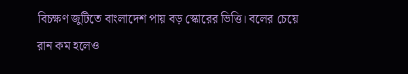বিচক্ষণ জুটিতে বাংলাদেশ পায় বড় স্কোরের ভিত্তি। বলের চেয়ে রান কম হলেও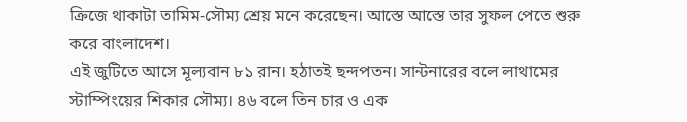ক্রিজে থাকাটা তামিম-সৌম্য শ্রেয় মনে করেছেন। আস্তে আস্তে তার সুফল পেতে শুরু করে বাংলাদেশ।
এই জুটিতে আসে মূল্যবান ৮১ রান। হঠাতই ছন্দপতন। সান্টনারের বলে লাথামের স্টাম্পিংয়ের শিকার সৌম্য। ৪৬ বলে তিন চার ও এক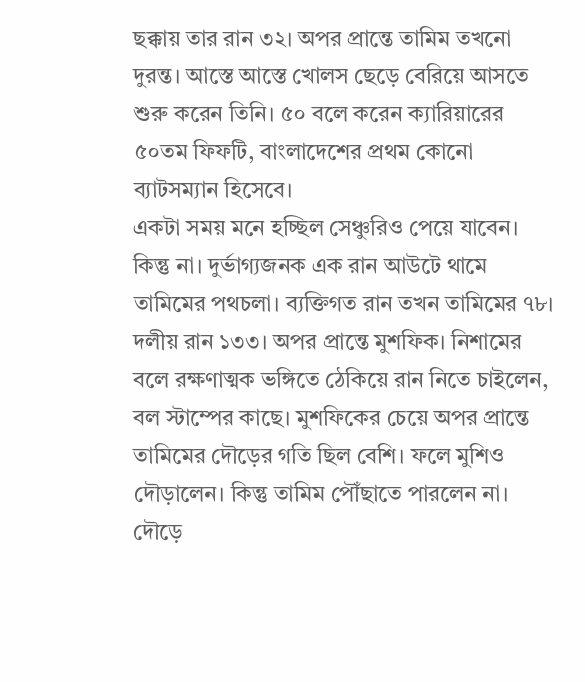ছক্কায় তার রান ৩২। অপর প্রান্তে তামিম তখনো দুরন্ত। আস্তে আস্তে খোলস ছেড়ে বেরিয়ে আসতে শুরু করেন তিনি। ৫০ বলে করেন ক্যারিয়ারের ৫০তম ফিফটি, বাংলাদেশের প্রথম কোনো ব্যাটসম্যান হিসেবে।
একটা সময় মনে হচ্ছিল সেঞ্চুরিও পেয়ে যাবেন। কিন্তু না। দুর্ভাগ্যজনক এক রান আউটে থামে তামিমের পথচলা। ব্যক্তিগত রান তখন তামিমের ৭৮। দলীয় রান ১৩৩। অপর প্রান্তে মুশফিক। নিশামের বলে রক্ষণাত্মক ভঙ্গিতে ঠেকিয়ে রান নিতে চাইলেন, বল স্টাম্পের কাছে। মুশফিকের চেয়ে অপর প্রান্তে তামিমের দৌড়ের গতি ছিল বেশি। ফলে মুশিও দৌড়ালেন। কিন্তু তামিম পৌঁছাতে পারলেন না। দৌড়ে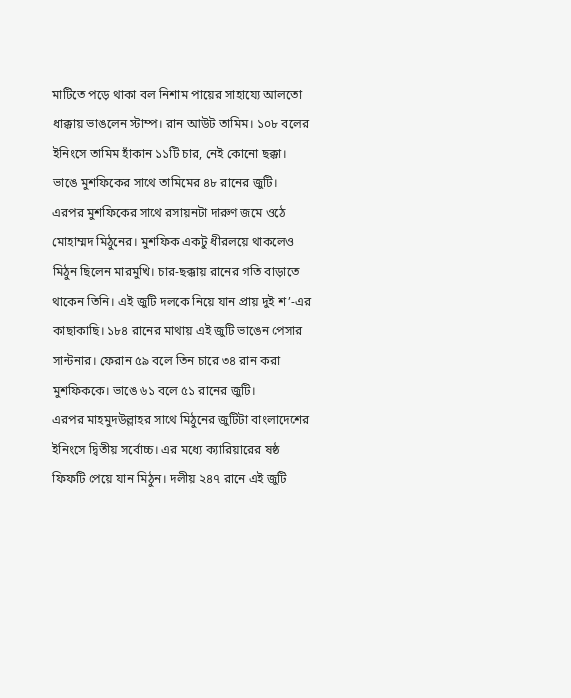মাটিতে পড়ে থাকা বল নিশাম পায়ের সাহায্যে আলতো ধাক্কায় ভাঙলেন স্টাম্প। রান আউট তামিম। ১০৮ বলের ইনিংসে তামিম হাঁকান ১১টি চার, নেই কোনো ছক্কা। ভাঙে মুশফিকের সাথে তামিমের ৪৮ রানের জুটি।
এরপর মুশফিকের সাথে রসায়নটা দারুণ জমে ওঠে মোহাম্মদ মিঠুনের। মুশফিক একটু ধীরলয়ে থাকলেও মিঠুন ছিলেন মারমুখি। চার-ছক্কায় রানের গতি বাড়াতে থাকেন তিনি। এই জুটি দলকে নিয়ে যান প্রায় দুই শ’-এর কাছাকাছি। ১৮৪ রানের মাথায় এই জুটি ভাঙেন পেসার সান্টনার। ফেরান ৫৯ বলে তিন চারে ৩৪ রান করা মুশফিককে। ভাঙে ৬১ বলে ৫১ রানের জুটি।
এরপর মাহমুদউল্লাহর সাথে মিঠুনের জুটিটা বাংলাদেশের ইনিংসে দ্বিতীয় সর্বোচ্চ। এর মধ্যে ক্যারিয়ারের ষষ্ঠ ফিফটি পেয়ে যান মিঠুন। দলীয় ২৪৭ রানে এই জুটি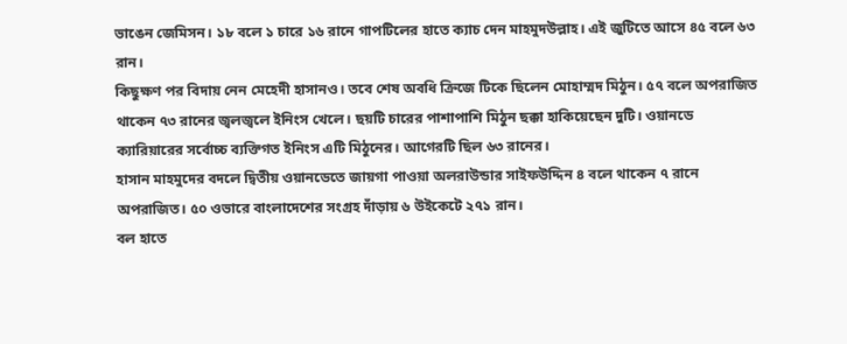ভাঙেন জেমিসন। ১৮ বলে ১ চারে ১৬ রানে গাপটিলের হাতে ক্যাচ দেন মাহমুদউল্লাহ। এই জুটিতে আসে ৪৫ বলে ৬৩ রান।
কিছুক্ষণ পর বিদায় নেন মেহেদী হাসানও। তবে শেষ অবধি ক্রিজে টিকে ছিলেন মোহাম্মদ মিঠুন। ৫৭ বলে অপরাজিত থাকেন ৭৩ রানের জ্বলজ্বলে ইনিংস খেলে। ছয়টি চারের পাশাপাশি মিঠুন ছক্কা হাকিয়েছেন দুটি। ওয়ানডে ক্যারিয়ারের সর্বোচ্চ ব্যক্তিগত ইনিংস এটি মিঠুনের। আগেরটি ছিল ৬৩ রানের।
হাসান মাহমুদের বদলে দ্বিতীয় ওয়ানডেতে জায়গা পাওয়া অলরাউন্ডার সাইফউদ্দিন ৪ বলে থাকেন ৭ রানে অপরাজিত। ৫০ ওভারে বাংলাদেশের সংগ্রহ দাঁড়ায় ৬ উইকেটে ২৭১ রান।
বল হাতে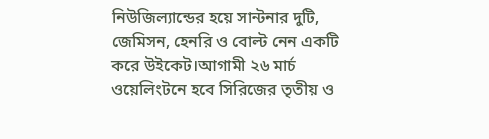নিউজিল্যান্ডের হয়ে সান্টনার দুটি, জেমিসন, হেনরি ও বোল্ট নেন একটি করে উইকেট।আগামী ২৬ মার্চ ওয়েলিংটনে হবে সিরিজের তৃতীয় ও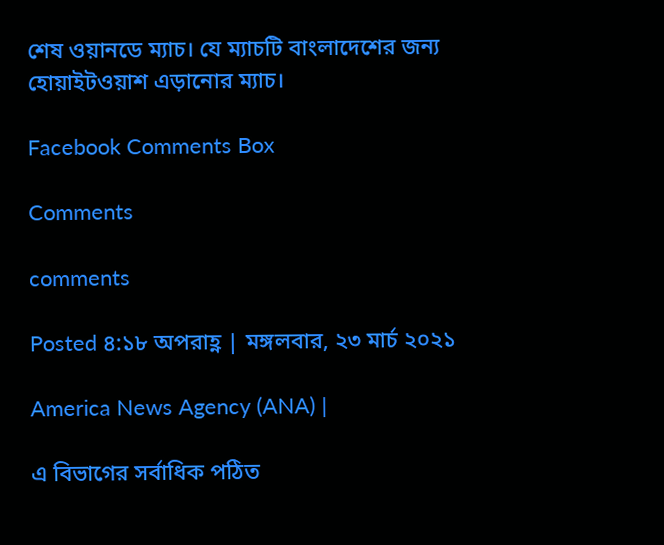শেষ ওয়ানডে ম্যাচ। যে ম্যাচটি বাংলাদেশের জন্য হোয়াইটওয়াশ এড়ানোর ম্যাচ।

Facebook Comments Box

Comments

comments

Posted ৪:১৮ অপরাহ্ণ | মঙ্গলবার, ২৩ মার্চ ২০২১

America News Agency (ANA) |

এ বিভাগের সর্বাধিক পঠিত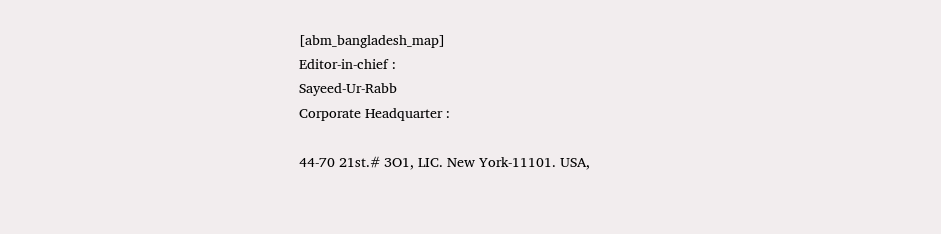[abm_bangladesh_map]
Editor-in-chief :
Sayeed-Ur-Rabb
Corporate Headquarter :

44-70 21st.# 3O1, LIC. New York-11101. USA,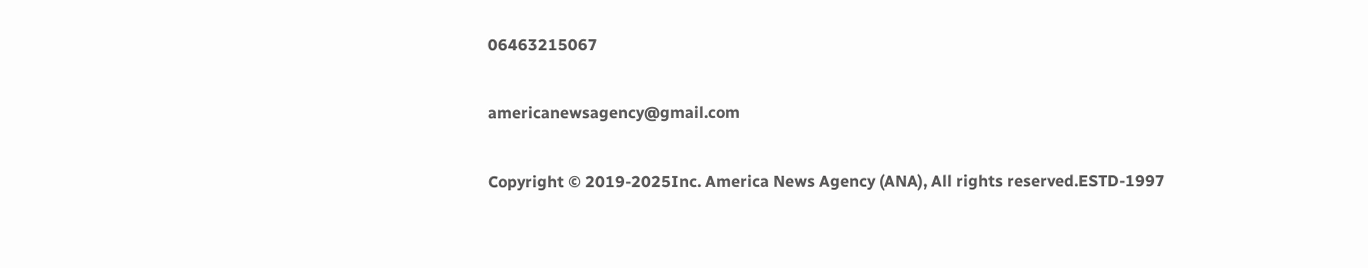06463215067

americanewsagency@gmail.com

Copyright © 2019-2025Inc. America News Agency (ANA), All rights reserved.ESTD-1997